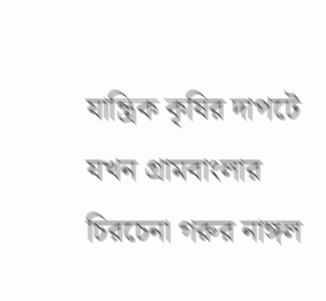যান্ত্রিক কৃষির দাপটে যখন গ্রামবাংলার চিরচেনা গরুর নাঙ্গল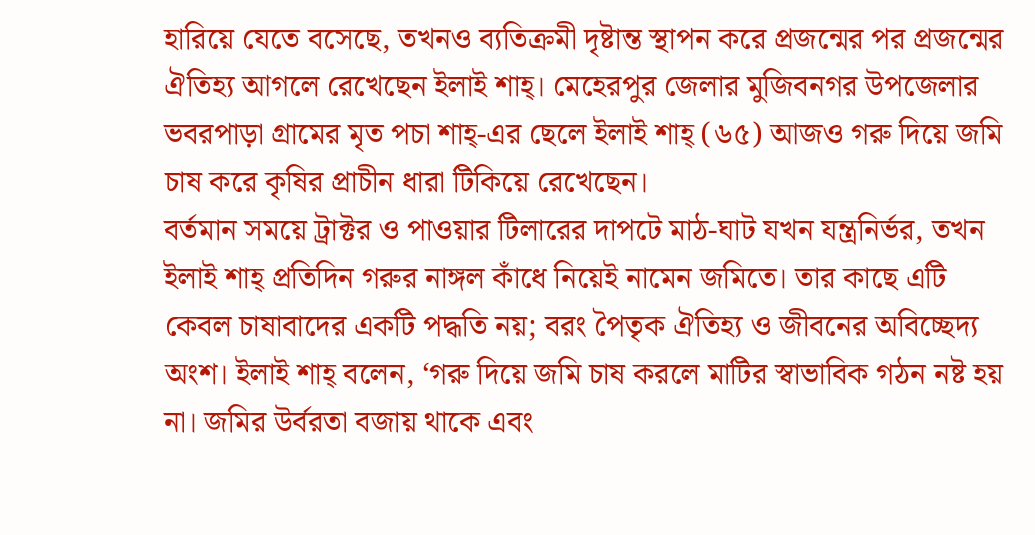হারিয়ে যেতে বসেছে, তখনও ব্যতিক্রমী দৃষ্টান্ত স্থাপন করে প্রজন্মের পর প্রজন্মের ঐতিহ্য আগলে রেখেছেন ইলাই শাহ্। মেহেরপুর জেলার মুজিবনগর উপজেলার ভবরপাড়া গ্রামের মৃত পচা শাহ্-এর ছেলে ইলাই শাহ্ (৬৫) আজও গরু দিয়ে জমি চাষ করে কৃষির প্রাচীন ধারা টিকিয়ে রেখেছেন।
বর্তমান সময়ে ট্রাক্টর ও পাওয়ার টিলারের দাপটে মাঠ-ঘাট যখন যন্ত্রনির্ভর, তখন ইলাই শাহ্ প্রতিদিন গরুর নাঙ্গল কাঁধে নিয়েই নামেন জমিতে। তার কাছে এটি কেবল চাষাবাদের একটি পদ্ধতি নয়; বরং পৈতৃক ঐতিহ্য ও জীবনের অবিচ্ছেদ্য অংশ। ইলাই শাহ্ বলেন, ‘গরু দিয়ে জমি চাষ করলে মাটির স্বাভাবিক গঠন নষ্ট হয় না। জমির উর্বরতা বজায় থাকে এবং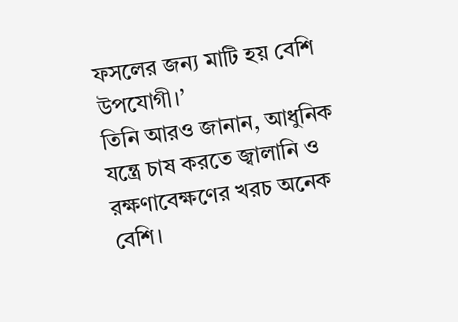ফসলের জন্য মাটি হয় বেশি উপযোগী।’
তিনি আরও জানান, আধুনিক যন্ত্রে চাষ করতে জ্বালানি ও রক্ষণাবেক্ষণের খরচ অনেক বেশি।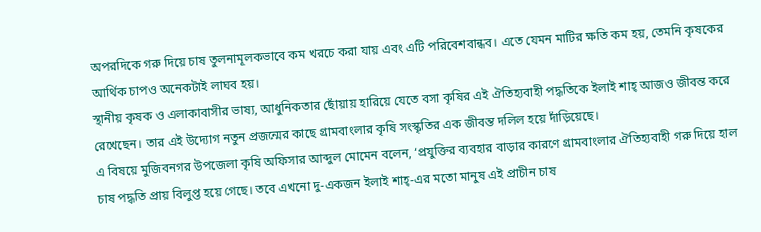অপরদিকে গরু দিয়ে চাষ তুলনামূলকভাবে কম খরচে করা যায় এবং এটি পরিবেশবান্ধব। এতে যেমন মাটির ক্ষতি কম হয়, তেমনি কৃষকের আর্থিক চাপও অনেকটাই লাঘব হয়।
স্থানীয় কৃষক ও এলাকাবাসীর ভাষ্য, আধুনিকতার ছোঁয়ায় হারিয়ে যেতে বসা কৃষির এই ঐতিহ্যবাহী পদ্ধতিকে ইলাই শাহ্ আজও জীবন্ত করে রেখেছেন। তার এই উদ্যোগ নতুন প্রজন্মের কাছে গ্রামবাংলার কৃষি সংস্কৃতির এক জীবন্ত দলিল হয়ে দাঁড়িয়েছে।
এ বিষয়ে মুজিবনগর উপজেলা কৃষি অফিসার আব্দুল মোমেন বলেন, ‘প্রযুক্তির ব্যবহার বাড়ার কারণে গ্রামবাংলার ঐতিহ্যবাহী গরু দিয়ে হাল চাষ পদ্ধতি প্রায় বিলুপ্ত হয়ে গেছে। তবে এখনো দু-একজন ইলাই শাহ্-এর মতো মানুষ এই প্রাচীন চাষ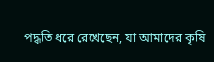পদ্ধতি ধরে রেখেছেন, যা আমাদের কৃষি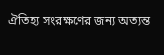ঐতিহ্য সংরক্ষণের জন্য অত্যন্ত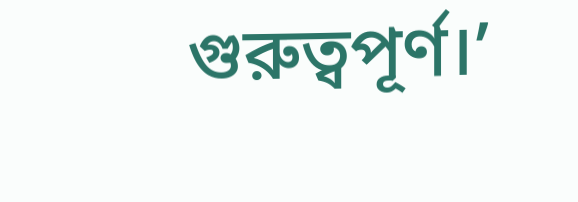গুরুত্বপূর্ণ।’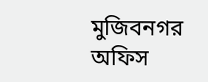মুজিবনগর অফিস